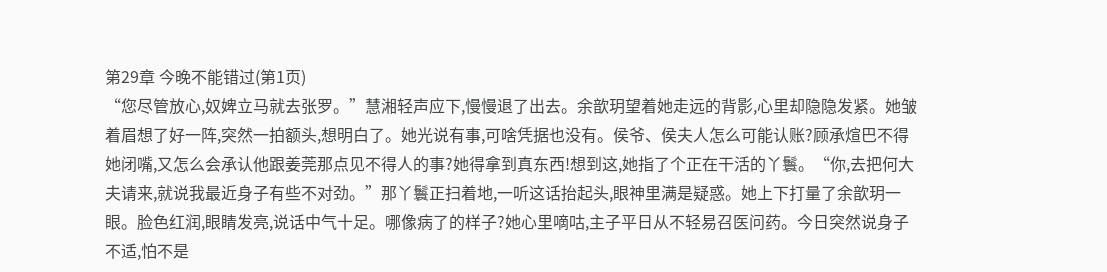第29章 今晚不能错过(第1页)
“您尽管放心,奴婢立马就去张罗。”慧湘轻声应下,慢慢退了出去。余歆玥望着她走远的背影,心里却隐隐发紧。她皱着眉想了好一阵,突然一拍额头,想明白了。她光说有事,可啥凭据也没有。侯爷、侯夫人怎么可能认账?顾承煊巴不得她闭嘴,又怎么会承认他跟姜莞那点见不得人的事?她得拿到真东西!想到这,她指了个正在干活的丫鬟。“你,去把何大夫请来,就说我最近身子有些不对劲。”那丫鬟正扫着地,一听这话抬起头,眼神里满是疑惑。她上下打量了余歆玥一眼。脸色红润,眼睛发亮,说话中气十足。哪像病了的样子?她心里嘀咕,主子平日从不轻易召医问药。今日突然说身子不适,怕不是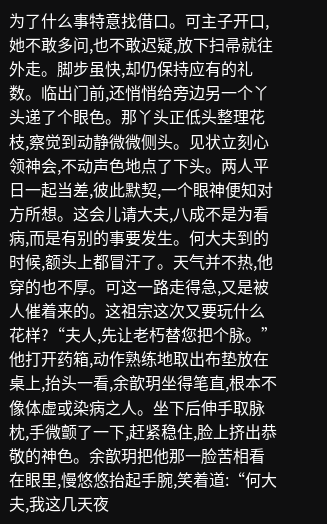为了什么事特意找借口。可主子开口,她不敢多问,也不敢迟疑,放下扫帚就往外走。脚步虽快,却仍保持应有的礼数。临出门前,还悄悄给旁边另一个丫头递了个眼色。那丫头正低头整理花枝,察觉到动静微微侧头。见状立刻心领神会,不动声色地点了下头。两人平日一起当差,彼此默契,一个眼神便知对方所想。这会儿请大夫,八成不是为看病,而是有别的事要发生。何大夫到的时候,额头上都冒汗了。天气并不热,他穿的也不厚。可这一路走得急,又是被人催着来的。这祖宗这次又要玩什么花样?“夫人,先让老朽替您把个脉。”他打开药箱,动作熟练地取出布垫放在桌上,抬头一看,余歆玥坐得笔直,根本不像体虚或染病之人。坐下后伸手取脉枕,手微颤了一下,赶紧稳住,脸上挤出恭敬的神色。余歆玥把他那一脸苦相看在眼里,慢悠悠抬起手腕,笑着道:“何大夫,我这几天夜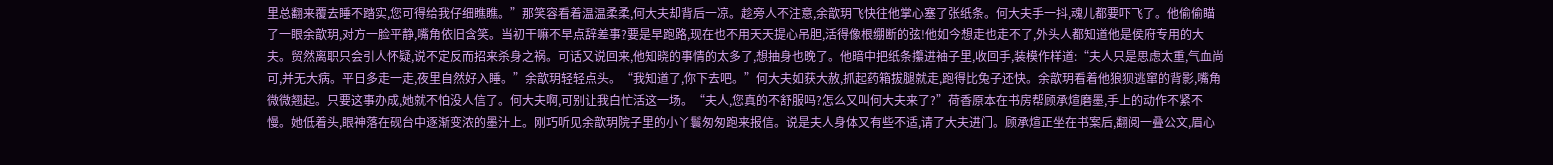里总翻来覆去睡不踏实,您可得给我仔细瞧瞧。”那笑容看着温温柔柔,何大夫却背后一凉。趁旁人不注意,余歆玥飞快往他掌心塞了张纸条。何大夫手一抖,魂儿都要吓飞了。他偷偷瞄了一眼余歆玥,对方一脸平静,嘴角依旧含笑。当初干嘛不早点辞差事?要是早跑路,现在也不用天天提心吊胆,活得像根绷断的弦!他如今想走也走不了,外头人都知道他是侯府专用的大夫。贸然离职只会引人怀疑,说不定反而招来杀身之祸。可话又说回来,他知晓的事情的太多了,想抽身也晚了。他暗中把纸条攥进袖子里,收回手,装模作样道:“夫人只是思虑太重,气血尚可,并无大病。平日多走一走,夜里自然好入睡。”余歆玥轻轻点头。“我知道了,你下去吧。”何大夫如获大赦,抓起药箱拔腿就走,跑得比兔子还快。余歆玥看着他狼狈逃窜的背影,嘴角微微翘起。只要这事办成,她就不怕没人信了。何大夫啊,可别让我白忙活这一场。“夫人,您真的不舒服吗?怎么又叫何大夫来了?”荷香原本在书房帮顾承煊磨墨,手上的动作不紧不慢。她低着头,眼神落在砚台中逐渐变浓的墨汁上。刚巧听见余歆玥院子里的小丫鬟匆匆跑来报信。说是夫人身体又有些不适,请了大夫进门。顾承煊正坐在书案后,翻阅一叠公文,眉心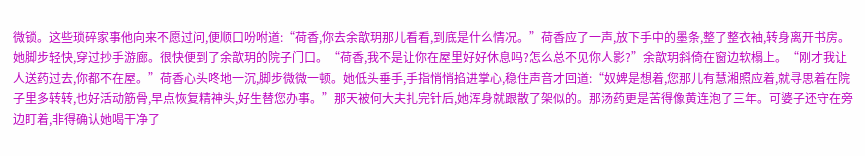微锁。这些琐碎家事他向来不愿过问,便顺口吩咐道:“荷香,你去余歆玥那儿看看,到底是什么情况。”荷香应了一声,放下手中的墨条,整了整衣袖,转身离开书房。她脚步轻快,穿过抄手游廊。很快便到了余歆玥的院子门口。“荷香,我不是让你在屋里好好休息吗?怎么总不见你人影?”余歆玥斜倚在窗边软榻上。“刚才我让人送药过去,你都不在屋。”荷香心头咚地一沉,脚步微微一顿。她低头垂手,手指悄悄掐进掌心,稳住声音才回道:“奴婢是想着,您那儿有慧湘照应着,就寻思着在院子里多转转,也好活动筋骨,早点恢复精神头,好生替您办事。”那天被何大夫扎完针后,她浑身就跟散了架似的。那汤药更是苦得像黄连泡了三年。可婆子还守在旁边盯着,非得确认她喝干净了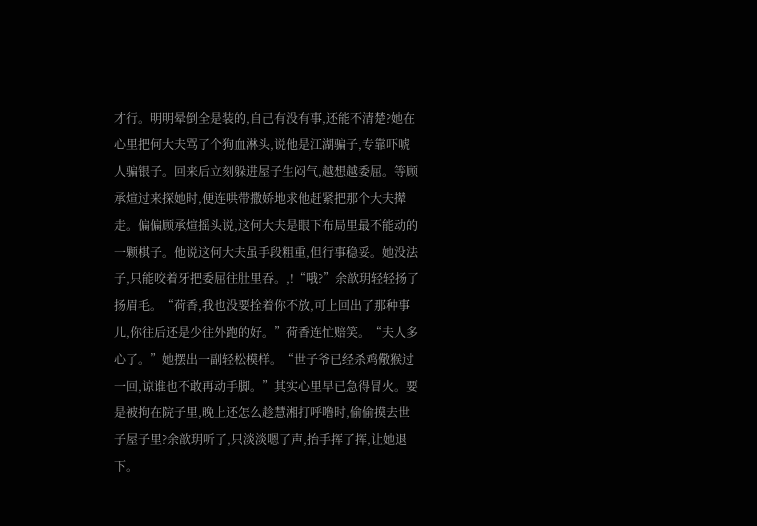才行。明明晕倒全是装的,自己有没有事,还能不清楚?她在心里把何大夫骂了个狗血淋头,说他是江湖骗子,专靠吓唬人骗银子。回来后立刻躲进屋子生闷气,越想越委屈。等顾承煊过来探她时,便连哄带撒娇地求他赶紧把那个大夫撵走。偏偏顾承煊摇头说,这何大夫是眼下布局里最不能动的一颗棋子。他说这何大夫虽手段粗重,但行事稳妥。她没法子,只能咬着牙把委屈往肚里吞。,!“哦?”余歆玥轻轻扬了扬眉毛。“荷香,我也没要拴着你不放,可上回出了那种事儿,你往后还是少往外跑的好。”荷香连忙赔笑。“夫人多心了。”她摆出一副轻松模样。“世子爷已经杀鸡儆猴过一回,谅谁也不敢再动手脚。”其实心里早已急得冒火。要是被拘在院子里,晚上还怎么趁慧湘打呼噜时,偷偷摸去世子屋子里?余歆玥听了,只淡淡嗯了声,抬手挥了挥,让她退下。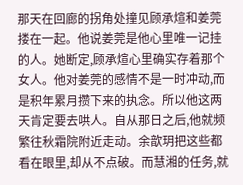那天在回廊的拐角处撞见顾承煊和姜莞搂在一起。他说姜莞是他心里唯一记挂的人。她断定,顾承煊心里确实存着那个女人。他对姜莞的感情不是一时冲动,而是积年累月攒下来的执念。所以他这两天肯定要去哄人。自从那日之后,他就频繁往秋霜院附近走动。余歆玥把这些都看在眼里,却从不点破。而慧湘的任务,就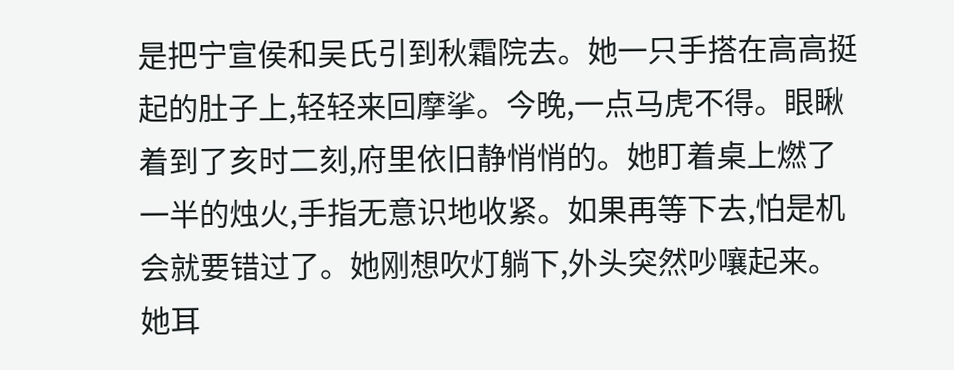是把宁宣侯和吴氏引到秋霜院去。她一只手搭在高高挺起的肚子上,轻轻来回摩挲。今晚,一点马虎不得。眼瞅着到了亥时二刻,府里依旧静悄悄的。她盯着桌上燃了一半的烛火,手指无意识地收紧。如果再等下去,怕是机会就要错过了。她刚想吹灯躺下,外头突然吵嚷起来。她耳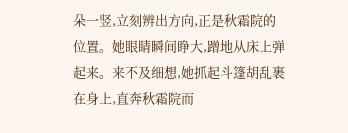朵一竖,立刻辨出方向,正是秋霜院的位置。她眼睛瞬间睁大,蹭地从床上弹起来。来不及细想,她抓起斗篷胡乱裹在身上,直奔秋霜院而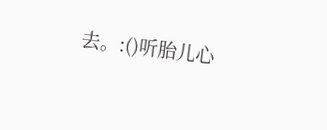去。:()听胎儿心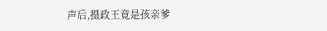声后,摄政王竟是孩亲爹